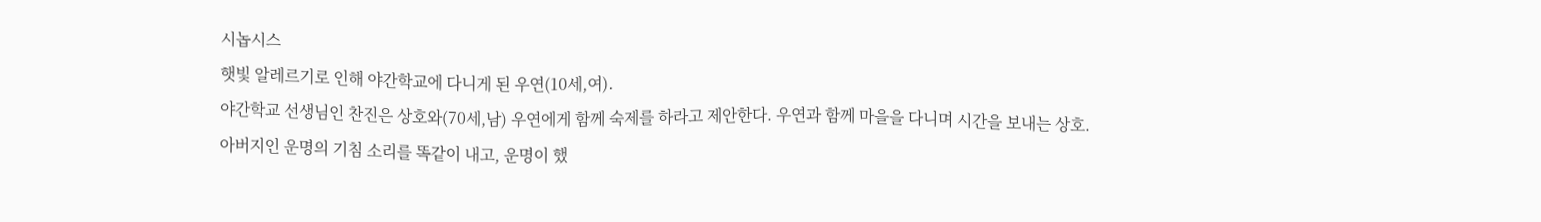시놉시스
햇빛 알레르기로 인해 야간학교에 다니게 된 우연(10세,여).
야간학교 선생님인 찬진은 상호와(70세,남) 우연에게 함께 숙제를 하라고 제안한다. 우연과 함께 마을을 다니며 시간을 보내는 상호.
아버지인 운명의 기침 소리를 똑같이 내고, 운명이 했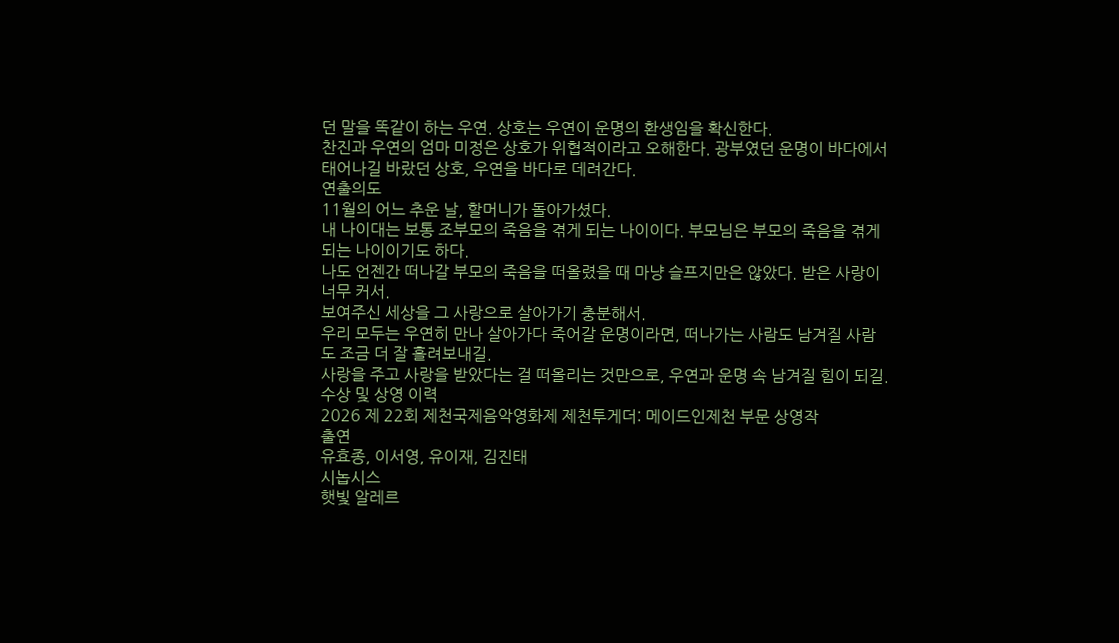던 말을 똑같이 하는 우연. 상호는 우연이 운명의 환생임을 확신한다.
찬진과 우연의 엄마 미정은 상호가 위협적이라고 오해한다. 광부였던 운명이 바다에서 태어나길 바랐던 상호, 우연을 바다로 데려간다.
연출의도
11월의 어느 추운 날, 할머니가 돌아가셨다.
내 나이대는 보통 조부모의 죽음을 겪게 되는 나이이다. 부모님은 부모의 죽음을 겪게 되는 나이이기도 하다.
나도 언젠간 떠나갈 부모의 죽음을 떠올렸을 때 마냥 슬프지만은 않았다. 받은 사랑이 너무 커서.
보여주신 세상을 그 사랑으로 살아가기 충분해서.
우리 모두는 우연히 만나 살아가다 죽어갈 운명이라면, 떠나가는 사람도 남겨질 사람도 조금 더 잘 흘려보내길.
사랑을 주고 사랑을 받았다는 걸 떠올리는 것만으로, 우연과 운명 속 남겨질 힘이 되길.
수상 및 상영 이력
2026 제 22회 제천국제음악영화제 제천투게더: 메이드인제천 부문 상영작
출연
유효종, 이서영, 유이재, 김진태
시놉시스
햇빛 알레르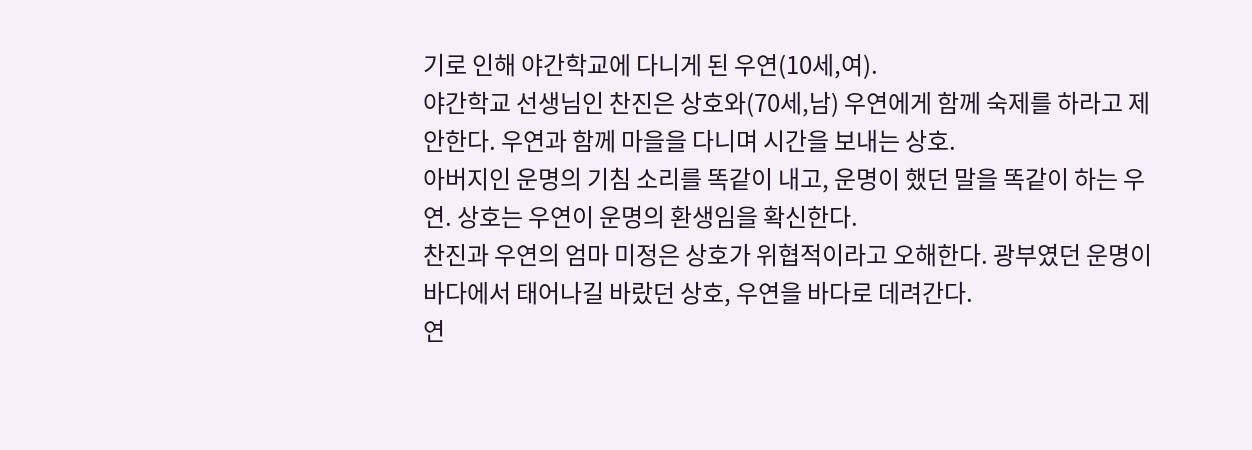기로 인해 야간학교에 다니게 된 우연(10세,여).
야간학교 선생님인 찬진은 상호와(70세,남) 우연에게 함께 숙제를 하라고 제안한다. 우연과 함께 마을을 다니며 시간을 보내는 상호.
아버지인 운명의 기침 소리를 똑같이 내고, 운명이 했던 말을 똑같이 하는 우연. 상호는 우연이 운명의 환생임을 확신한다.
찬진과 우연의 엄마 미정은 상호가 위협적이라고 오해한다. 광부였던 운명이 바다에서 태어나길 바랐던 상호, 우연을 바다로 데려간다.
연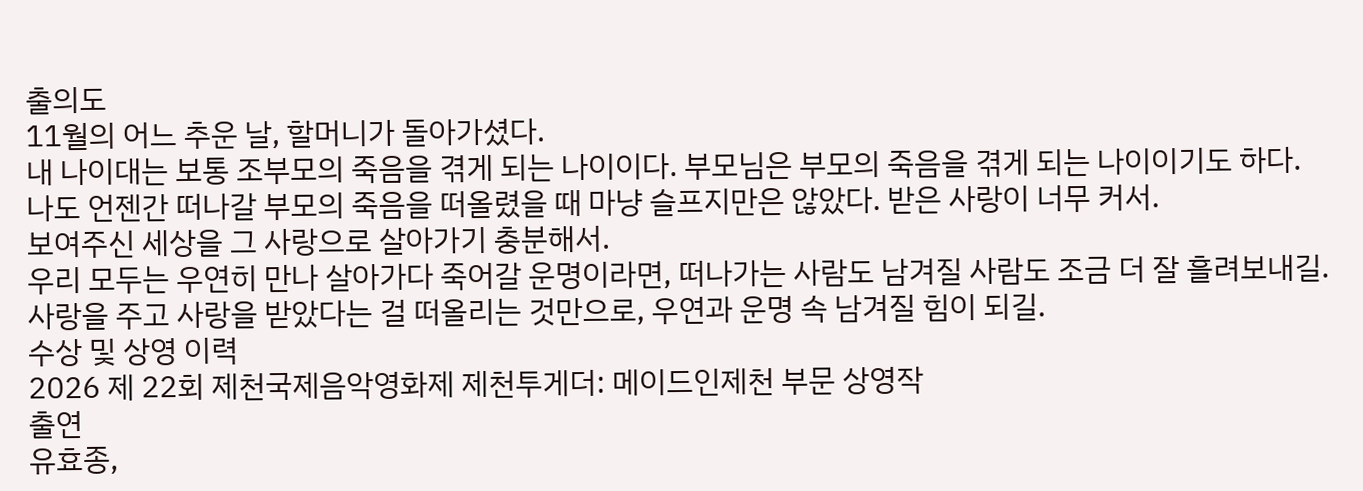출의도
11월의 어느 추운 날, 할머니가 돌아가셨다.
내 나이대는 보통 조부모의 죽음을 겪게 되는 나이이다. 부모님은 부모의 죽음을 겪게 되는 나이이기도 하다.
나도 언젠간 떠나갈 부모의 죽음을 떠올렸을 때 마냥 슬프지만은 않았다. 받은 사랑이 너무 커서.
보여주신 세상을 그 사랑으로 살아가기 충분해서.
우리 모두는 우연히 만나 살아가다 죽어갈 운명이라면, 떠나가는 사람도 남겨질 사람도 조금 더 잘 흘려보내길.
사랑을 주고 사랑을 받았다는 걸 떠올리는 것만으로, 우연과 운명 속 남겨질 힘이 되길.
수상 및 상영 이력
2026 제 22회 제천국제음악영화제 제천투게더: 메이드인제천 부문 상영작
출연
유효종,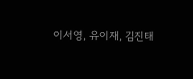이서영, 유이재, 김진태